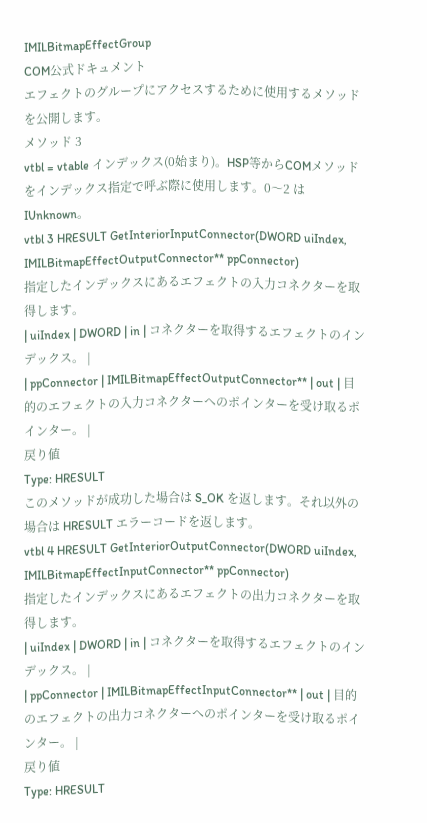IMILBitmapEffectGroup
COM公式ドキュメント
エフェクトのグループにアクセスするために使用するメソッドを公開します。
メソッド 3
vtbl = vtable インデックス(0始まり)。HSP等からCOMメソッドをインデックス指定で呼ぶ際に使用します。0〜2 は IUnknown。
vtbl 3 HRESULT GetInteriorInputConnector(DWORD uiIndex, IMILBitmapEffectOutputConnector** ppConnector)
指定したインデックスにあるエフェクトの入力コネクターを取得します。
| uiIndex | DWORD | in | コネクターを取得するエフェクトのインデックス。 |
| ppConnector | IMILBitmapEffectOutputConnector** | out | 目的のエフェクトの入力コネクターへのポインターを受け取るポインター。 |
戻り値
Type: HRESULT
このメソッドが成功した場合は S_OK を返します。それ以外の場合は HRESULT エラーコードを返します。
vtbl 4 HRESULT GetInteriorOutputConnector(DWORD uiIndex, IMILBitmapEffectInputConnector** ppConnector)
指定したインデックスにあるエフェクトの出力コネクターを取得します。
| uiIndex | DWORD | in | コネクターを取得するエフェクトのインデックス。 |
| ppConnector | IMILBitmapEffectInputConnector** | out | 目的のエフェクトの出力コネクターへのポインターを受け取るポインター。 |
戻り値
Type: HRESULT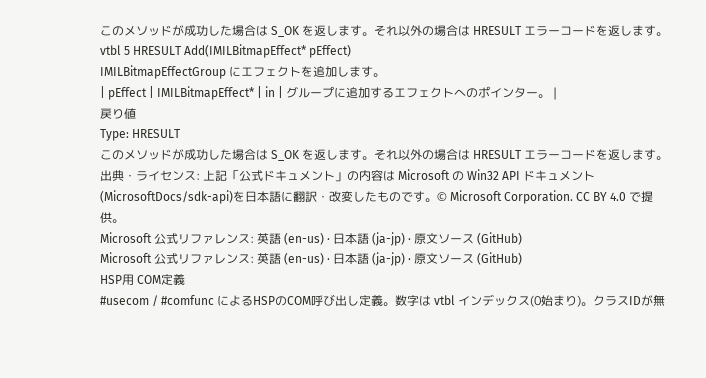このメソッドが成功した場合は S_OK を返します。それ以外の場合は HRESULT エラーコードを返します。
vtbl 5 HRESULT Add(IMILBitmapEffect* pEffect)
IMILBitmapEffectGroup にエフェクトを追加します。
| pEffect | IMILBitmapEffect* | in | グループに追加するエフェクトへのポインター。 |
戻り値
Type: HRESULT
このメソッドが成功した場合は S_OK を返します。それ以外の場合は HRESULT エラーコードを返します。
出典・ライセンス: 上記「公式ドキュメント」の内容は Microsoft の Win32 API ドキュメント(MicrosoftDocs/sdk-api)を日本語に翻訳・改変したものです。© Microsoft Corporation. CC BY 4.0 で提供。
Microsoft 公式リファレンス: 英語 (en-us) · 日本語 (ja-jp) · 原文ソース (GitHub)
Microsoft 公式リファレンス: 英語 (en-us) · 日本語 (ja-jp) · 原文ソース (GitHub)
HSP用 COM定義
#usecom / #comfunc によるHSPのCOM呼び出し定義。数字は vtbl インデックス(0始まり)。クラスIDが無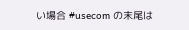い場合 #usecom の末尾は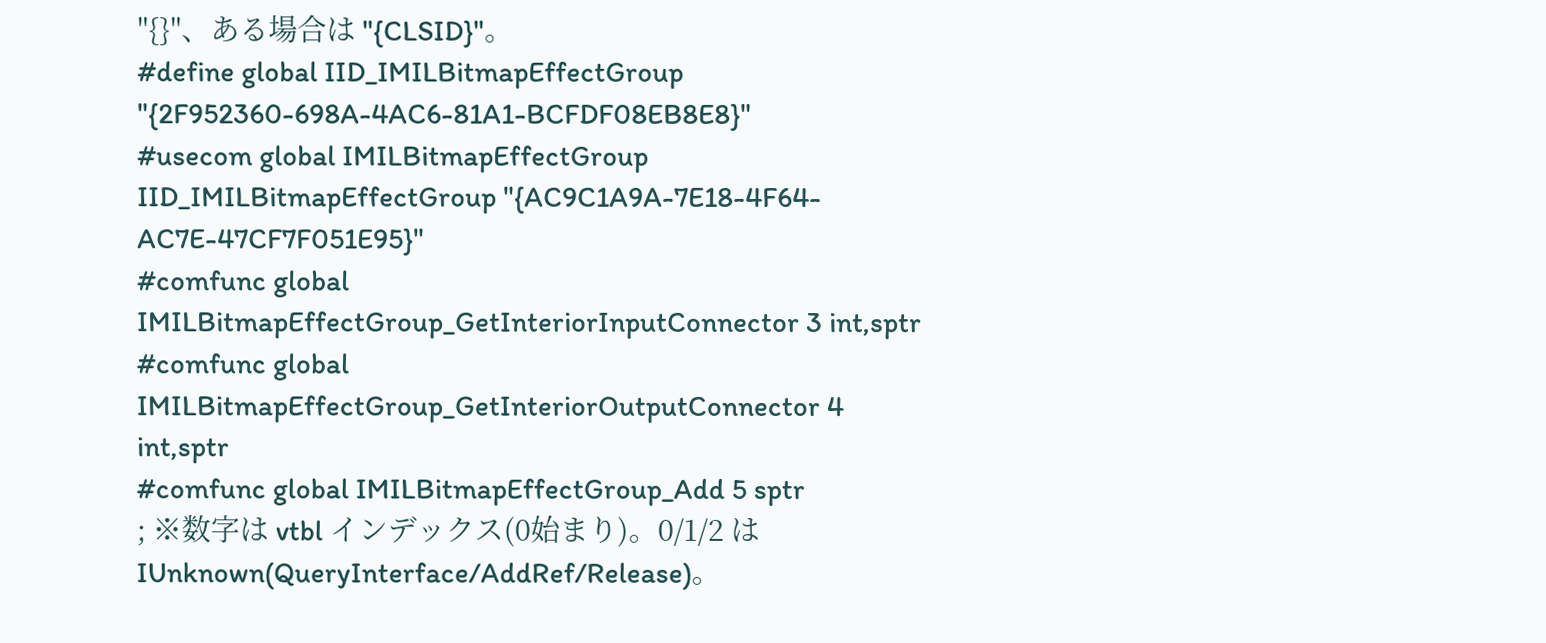"{}"、ある場合は "{CLSID}"。
#define global IID_IMILBitmapEffectGroup "{2F952360-698A-4AC6-81A1-BCFDF08EB8E8}"
#usecom global IMILBitmapEffectGroup IID_IMILBitmapEffectGroup "{AC9C1A9A-7E18-4F64-AC7E-47CF7F051E95}"
#comfunc global IMILBitmapEffectGroup_GetInteriorInputConnector 3 int,sptr
#comfunc global IMILBitmapEffectGroup_GetInteriorOutputConnector 4 int,sptr
#comfunc global IMILBitmapEffectGroup_Add 5 sptr
; ※数字は vtbl インデックス(0始まり)。0/1/2 は IUnknown(QueryInterface/AddRef/Release)。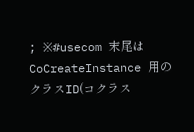; ※#usecom 末尾は CoCreateInstance 用のクラスID(コクラス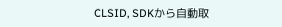CLSID, SDKから自動取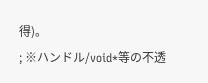得)。
; ※ハンドル/void*等の不透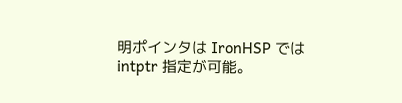明ポインタは IronHSP では intptr 指定が可能。